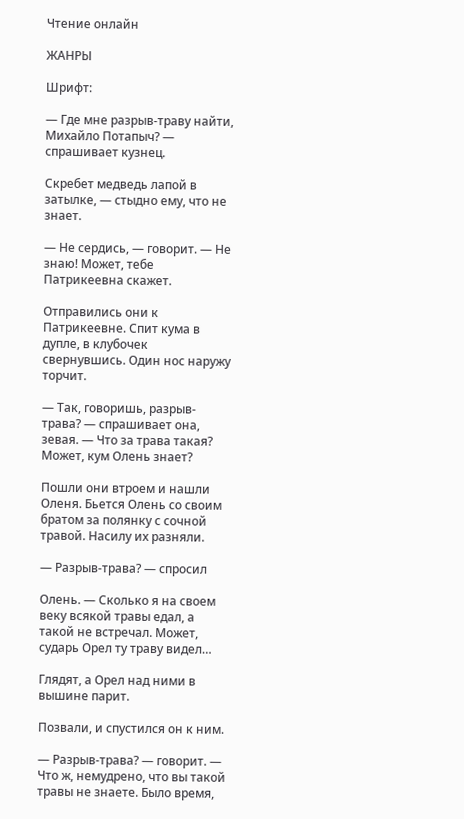Чтение онлайн

ЖАНРЫ

Шрифт:

— Где мне разрыв-траву найти, Михайло Потапыч? — спрашивает кузнец.

Скребет медведь лапой в затылке, — стыдно ему, что не знает.

— Не сердись, — говорит. — Не знаю! Может, тебе Патрикеевна скажет.

Отправились они к Патрикеевне. Спит кума в дупле, в клубочек свернувшись. Один нос наружу торчит.

— Так, говоришь, разрыв-трава? — спрашивает она, зевая. — Что за трава такая? Может, кум Олень знает?

Пошли они втроем и нашли Оленя. Бьется Олень со своим братом за полянку с сочной травой. Насилу их разняли.

— Разрыв-трава? — спросил

Олень. — Сколько я на своем веку всякой травы едал, а такой не встречал. Может, сударь Орел ту траву видел…

Глядят, а Орел над ними в вышине парит.

Позвали, и спустился он к ним.

— Разрыв-трава? — говорит. — Что ж, немудрено, что вы такой травы не знаете. Было время,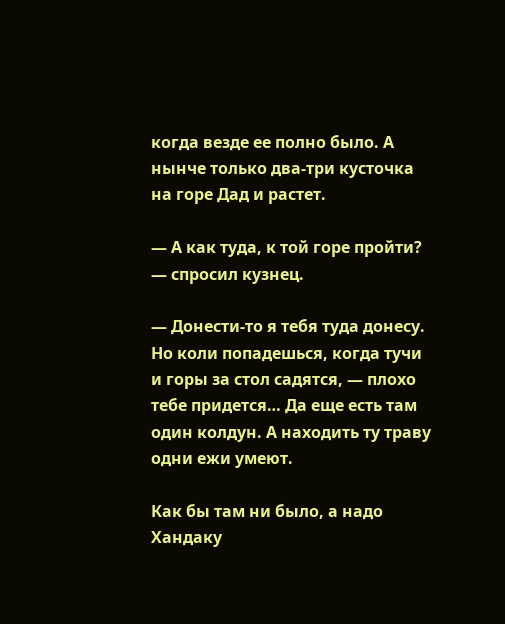когда везде ее полно было. А нынче только два-три кусточка на горе Дад и растет.

— А как туда, к той горе пройти? — спросил кузнец.

— Донести-то я тебя туда донесу. Но коли попадешься, когда тучи и горы за стол садятся, — плохо тебе придется… Да еще есть там один колдун. А находить ту траву одни ежи умеют.

Как бы там ни было, а надо Хандаку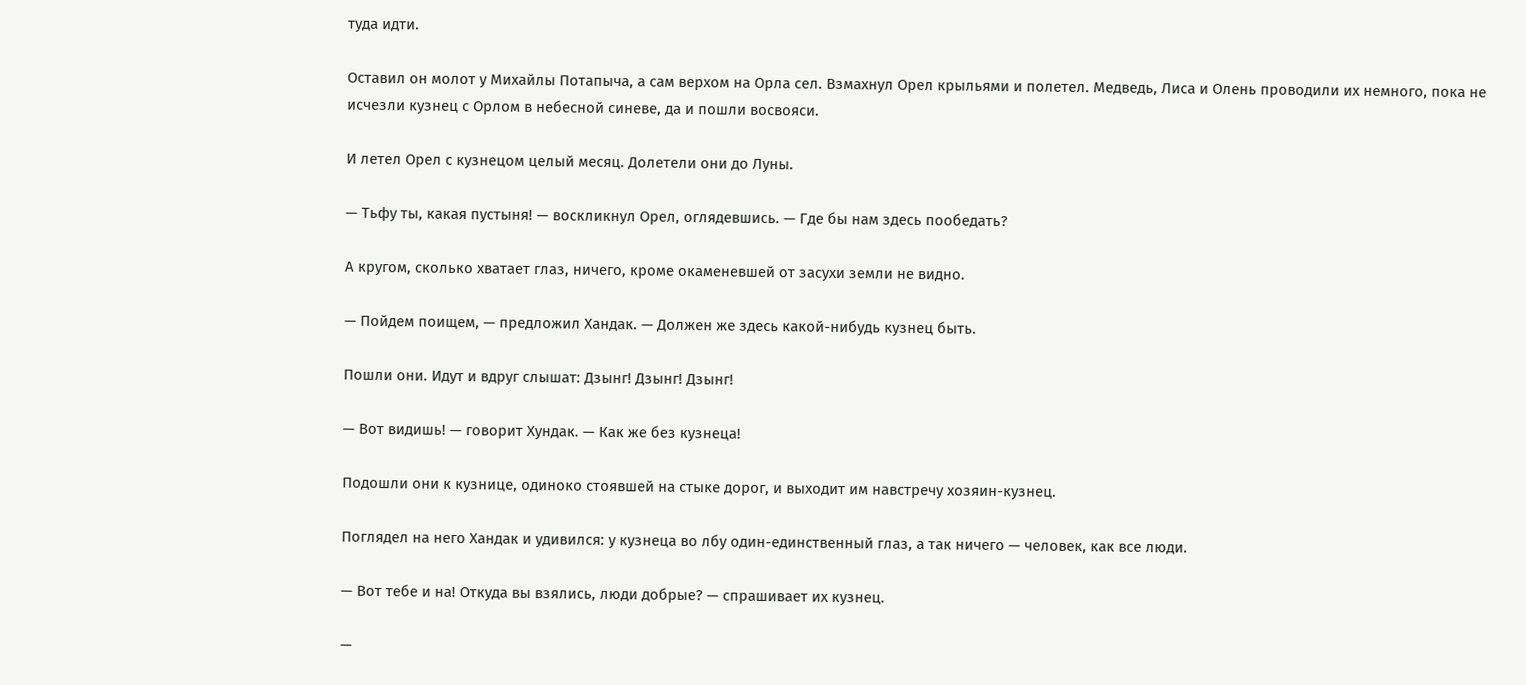туда идти.

Оставил он молот у Михайлы Потапыча, а сам верхом на Орла сел. Взмахнул Орел крыльями и полетел. Медведь, Лиса и Олень проводили их немного, пока не исчезли кузнец с Орлом в небесной синеве, да и пошли восвояси.

И летел Орел с кузнецом целый месяц. Долетели они до Луны.

— Тьфу ты, какая пустыня! — воскликнул Орел, оглядевшись. — Где бы нам здесь пообедать?

А кругом, сколько хватает глаз, ничего, кроме окаменевшей от засухи земли не видно.

— Пойдем поищем, — предложил Хандак. — Должен же здесь какой-нибудь кузнец быть.

Пошли они. Идут и вдруг слышат: Дзынг! Дзынг! Дзынг!

— Вот видишь! — говорит Хундак. — Как же без кузнеца!

Подошли они к кузнице, одиноко стоявшей на стыке дорог, и выходит им навстречу хозяин-кузнец.

Поглядел на него Хандак и удивился: у кузнеца во лбу один-единственный глаз, а так ничего — человек, как все люди.

— Вот тебе и на! Откуда вы взялись, люди добрые? — спрашивает их кузнец.

—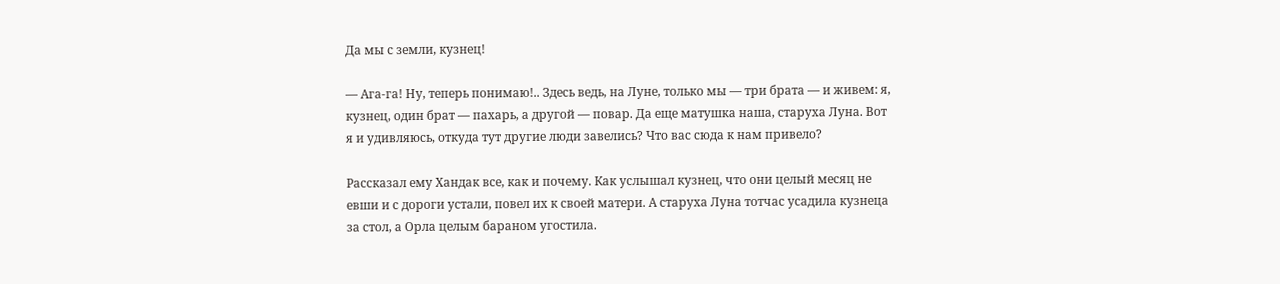Да мы с земли, кузнец!

— Ага-га! Ну, теперь понимаю!.. Здесь ведь, на Луне, только мы — три брата — и живем: я, кузнец, один брат — пахарь, а другой — повар. Да еще матушка наша, старуха Луна. Вот я и удивляюсь, откуда тут другие люди завелись? Что вас сюда к нам привело?

Рассказал ему Хандак все, как и почему. Как услышал кузнец, что они целый месяц не евши и с дороги устали, повел их к своей матери. А старуха Луна тотчас усадила кузнеца за стол, а Орла целым бараном угостила.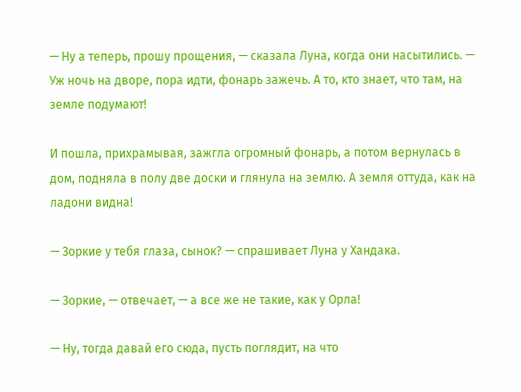— Ну а теперь, прошу прощения, — сказала Луна, когда они насытились. — Уж ночь на дворе, пора идти, фонарь зажечь. А то, кто знает, что там, на земле подумают!

И пошла, прихрамывая, зажгла огромный фонарь, а потом вернулась в дом, подняла в полу две доски и глянула на землю. А земля оттуда, как на ладони видна!

— Зоркие у тебя глаза, сынок? — спрашивает Луна у Хандака.

— Зоркие, — отвечает, — а все же не такие, как у Орла!

— Ну, тогда давай его сюда, пусть поглядит, на что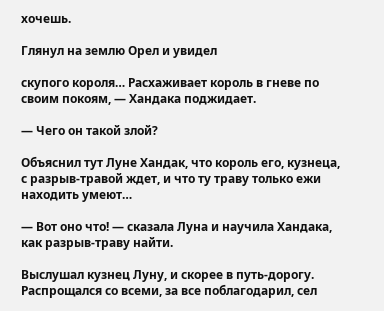хочешь.

Глянул на землю Орел и увидел

скупого короля… Расхаживает король в гневе по своим покоям, — Хандака поджидает.

— Чего он такой злой?

Объяснил тут Луне Хандак, что король его, кузнеца, с разрыв-травой ждет, и что ту траву только ежи находить умеют…

— Вот оно что! — сказала Луна и научила Хандака, как разрыв-траву найти.

Выслушал кузнец Луну, и скорее в путь-дорогу. Распрощался со всеми, за все поблагодарил, сел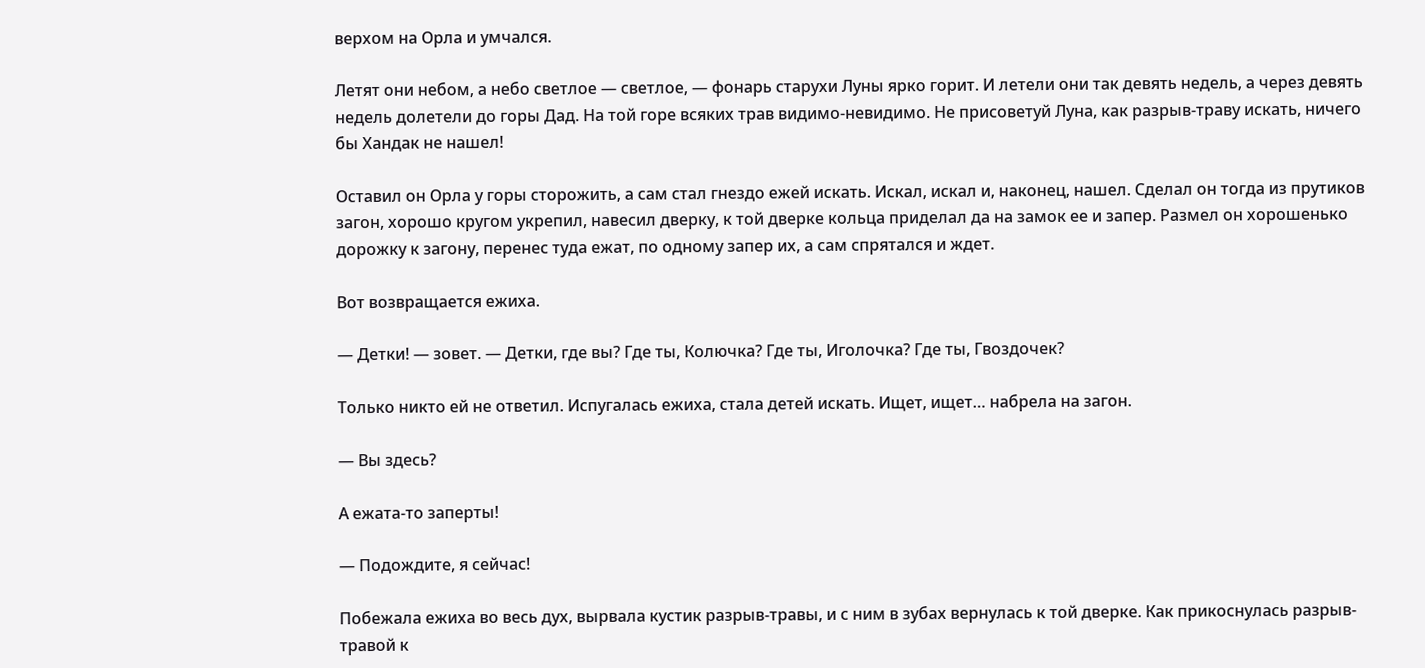верхом на Орла и умчался.

Летят они небом, а небо светлое — светлое, — фонарь старухи Луны ярко горит. И летели они так девять недель, а через девять недель долетели до горы Дад. На той горе всяких трав видимо-невидимо. Не присоветуй Луна, как разрыв-траву искать, ничего бы Хандак не нашел!

Оставил он Орла у горы сторожить, а сам стал гнездо ежей искать. Искал, искал и, наконец, нашел. Сделал он тогда из прутиков загон, хорошо кругом укрепил, навесил дверку, к той дверке кольца приделал да на замок ее и запер. Размел он хорошенько дорожку к загону, перенес туда ежат, по одному запер их, а сам спрятался и ждет.

Вот возвращается ежиха.

— Детки! — зовет. — Детки, где вы? Где ты, Колючка? Где ты, Иголочка? Где ты, Гвоздочек?

Только никто ей не ответил. Испугалась ежиха, стала детей искать. Ищет, ищет… набрела на загон.

— Вы здесь?

А ежата-то заперты!

— Подождите, я сейчас!

Побежала ежиха во весь дух, вырвала кустик разрыв-травы, и с ним в зубах вернулась к той дверке. Как прикоснулась разрыв-травой к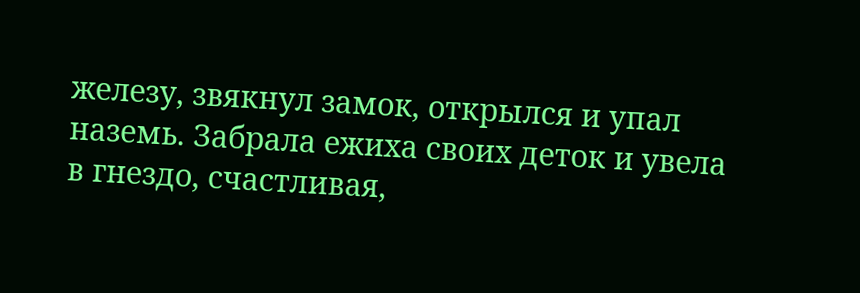железу, звякнул замок, открылся и упал наземь. Забрала ежиха своих деток и увела в гнездо, счастливая,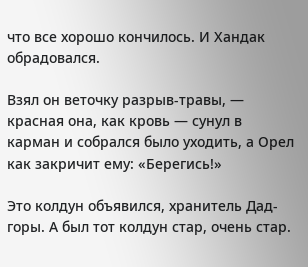что все хорошо кончилось. И Хандак обрадовался.

Взял он веточку разрыв-травы, — красная она, как кровь — сунул в карман и собрался было уходить, а Орел как закричит ему: «Берегись!»

Это колдун объявился, хранитель Дад-горы. А был тот колдун стар, очень стар.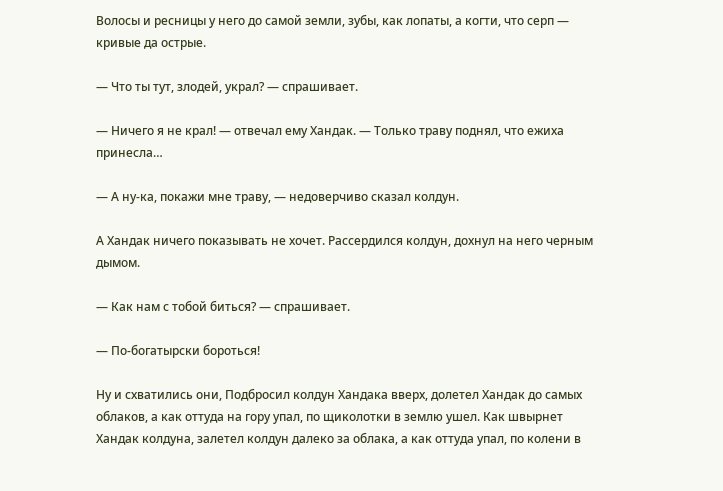Волосы и ресницы у него до самой земли, зубы, как лопаты, а когти, что серп — кривые да острые.

— Что ты тут, злодей, украл? — спрашивает.

— Ничего я не крал! — отвечал ему Хандак. — Только траву поднял, что ежиха принесла…

— А ну-ка, покажи мне траву, — недоверчиво сказал колдун.

А Хандак ничего показывать не хочет. Рассердился колдун, дохнул на него черным дымом.

— Как нам с тобой биться? — спрашивает.

— По-богатырски бороться!

Ну и схватились они, Подбросил колдун Хандака вверх, долетел Хандак до самых облаков, а как оттуда на гору упал, по щиколотки в землю ушел. Как швырнет Хандак колдуна, залетел колдун далеко за облака, а как оттуда упал, по колени в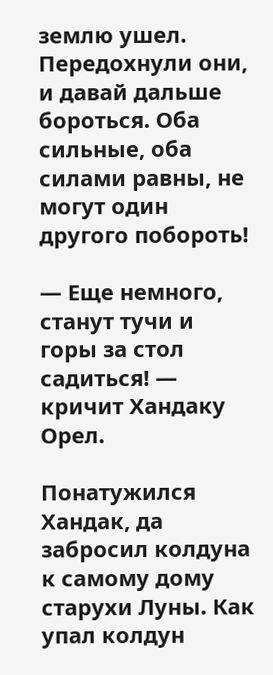землю ушел. Передохнули они, и давай дальше бороться. Оба сильные, оба силами равны, не могут один другого побороть!

— Еще немного, станут тучи и горы за стол садиться! — кричит Хандаку Орел.

Понатужился Хандак, да забросил колдуна к самому дому старухи Луны. Как упал колдун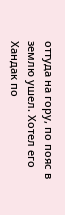оттуда на гору, по пояс в землю ушел. Хотел его Хандак по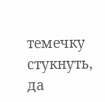темечку стукнуть, да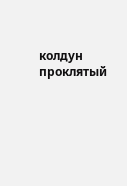колдун проклятый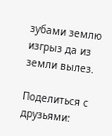зубами землю изгрыз да из земли вылез.

Поделиться с друзьями: